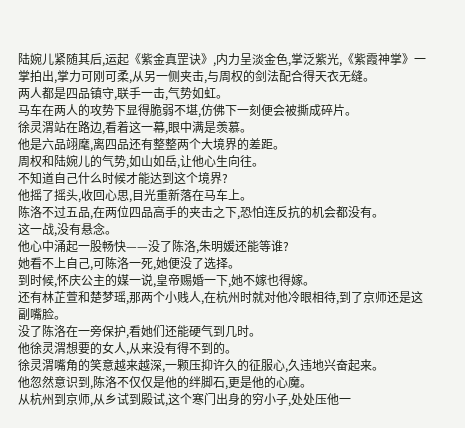陆婉儿紧随其后,运起《紫金真罡诀》,内力呈淡金色,掌泛紫光,《紫霞神掌》一掌拍出,掌力可刚可柔,从另一侧夹击,与周权的剑法配合得天衣无缝。
两人都是四品镇守,联手一击,气势如虹。
马车在两人的攻势下显得脆弱不堪,仿佛下一刻便会被撕成碎片。
徐灵渭站在路边,看着这一幕,眼中满是羡慕。
他是六品翊麾,离四品还有整整两个大境界的差距。
周权和陆婉儿的气势,如山如岳,让他心生向往。
不知道自己什么时候才能达到这个境界?
他摇了摇头,收回心思,目光重新落在马车上。
陈洛不过五品,在两位四品高手的夹击之下,恐怕连反抗的机会都没有。
这一战,没有悬念。
他心中涌起一股畅快——没了陈洛,朱明媛还能等谁?
她看不上自己,可陈洛一死,她便没了选择。
到时候,怀庆公主的媒一说,皇帝赐婚一下,她不嫁也得嫁。
还有林芷萱和楚梦瑶,那两个小贱人,在杭州时就对他冷眼相待,到了京师还是这副嘴脸。
没了陈洛在一旁保护,看她们还能硬气到几时。
他徐灵渭想要的女人,从来没有得不到的。
徐灵渭嘴角的笑意越来越深,一颗压抑许久的征服心,久违地兴奋起来。
他忽然意识到,陈洛不仅仅是他的绊脚石,更是他的心魔。
从杭州到京师,从乡试到殿试,这个寒门出身的穷小子,处处压他一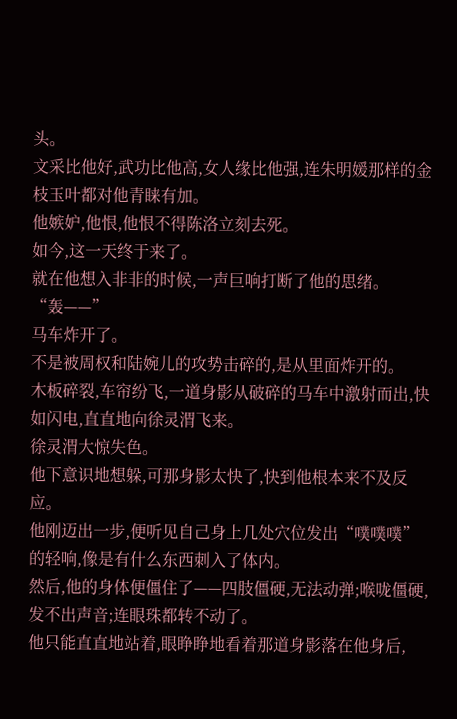头。
文采比他好,武功比他高,女人缘比他强,连朱明媛那样的金枝玉叶都对他青睐有加。
他嫉妒,他恨,他恨不得陈洛立刻去死。
如今,这一天终于来了。
就在他想入非非的时候,一声巨响打断了他的思绪。
“轰——”
马车炸开了。
不是被周权和陆婉儿的攻势击碎的,是从里面炸开的。
木板碎裂,车帘纷飞,一道身影从破碎的马车中激射而出,快如闪电,直直地向徐灵渭飞来。
徐灵渭大惊失色。
他下意识地想躲,可那身影太快了,快到他根本来不及反应。
他刚迈出一步,便听见自己身上几处穴位发出“噗噗噗”的轻响,像是有什么东西刺入了体内。
然后,他的身体便僵住了——四肢僵硬,无法动弹;喉咙僵硬,发不出声音;连眼珠都转不动了。
他只能直直地站着,眼睁睁地看着那道身影落在他身后,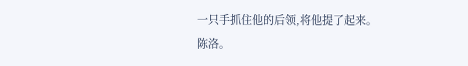一只手抓住他的后领,将他提了起来。
陈洛。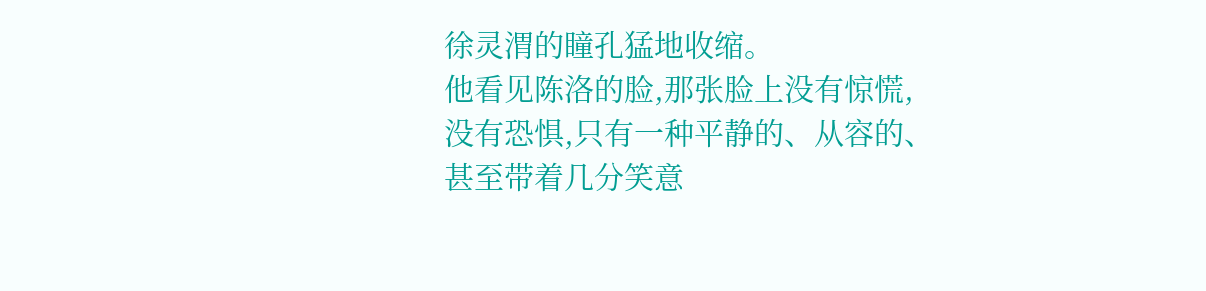徐灵渭的瞳孔猛地收缩。
他看见陈洛的脸,那张脸上没有惊慌,没有恐惧,只有一种平静的、从容的、甚至带着几分笑意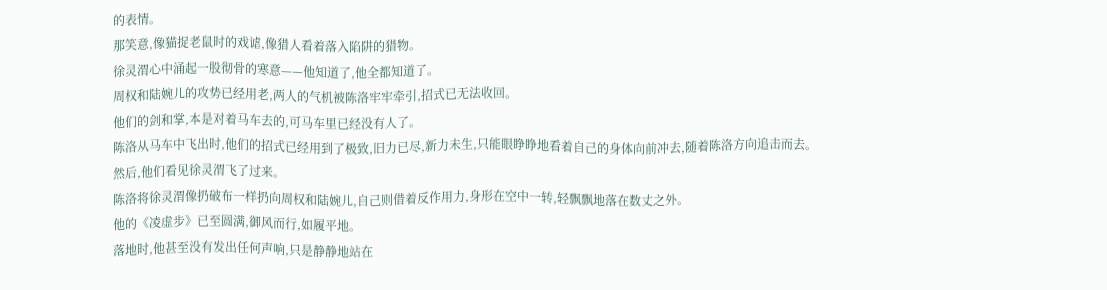的表情。
那笑意,像猫捉老鼠时的戏谑,像猎人看着落入陷阱的猎物。
徐灵渭心中涌起一股彻骨的寒意——他知道了,他全都知道了。
周权和陆婉儿的攻势已经用老,两人的气机被陈洛牢牢牵引,招式已无法收回。
他们的剑和掌,本是对着马车去的,可马车里已经没有人了。
陈洛从马车中飞出时,他们的招式已经用到了极致,旧力已尽,新力未生,只能眼睁睁地看着自己的身体向前冲去,随着陈洛方向追击而去。
然后,他们看见徐灵渭飞了过来。
陈洛将徐灵渭像扔破布一样扔向周权和陆婉儿,自己则借着反作用力,身形在空中一转,轻飘飘地落在数丈之外。
他的《凌虚步》已至圆满,御风而行,如履平地。
落地时,他甚至没有发出任何声响,只是静静地站在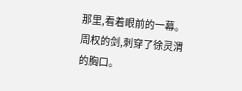那里,看着眼前的一幕。
周权的剑,刺穿了徐灵渭的胸口。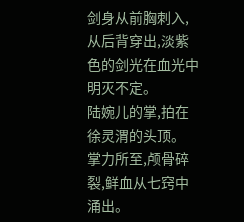剑身从前胸刺入,从后背穿出,淡紫色的剑光在血光中明灭不定。
陆婉儿的掌,拍在徐灵渭的头顶。
掌力所至,颅骨碎裂,鲜血从七窍中涌出。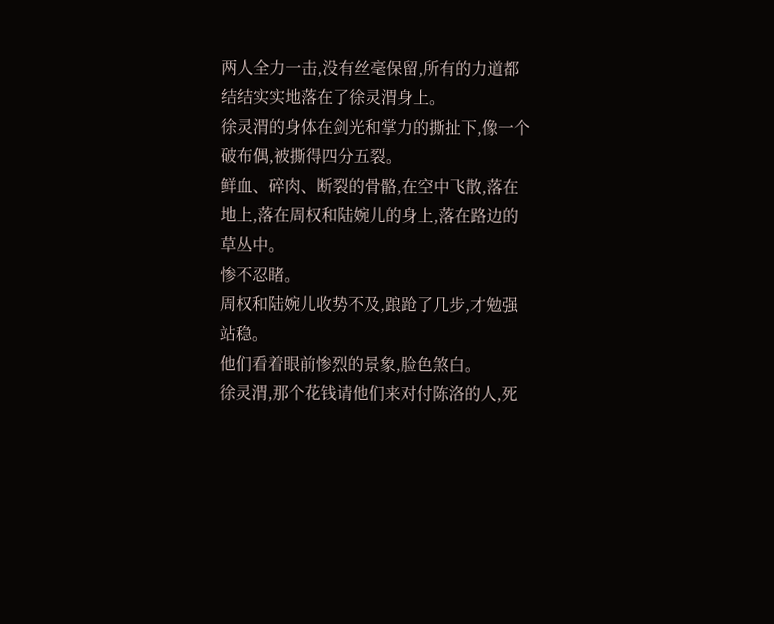两人全力一击,没有丝毫保留,所有的力道都结结实实地落在了徐灵渭身上。
徐灵渭的身体在剑光和掌力的撕扯下,像一个破布偶,被撕得四分五裂。
鲜血、碎肉、断裂的骨骼,在空中飞散,落在地上,落在周权和陆婉儿的身上,落在路边的草丛中。
惨不忍睹。
周权和陆婉儿收势不及,踉跄了几步,才勉强站稳。
他们看着眼前惨烈的景象,脸色煞白。
徐灵渭,那个花钱请他们来对付陈洛的人,死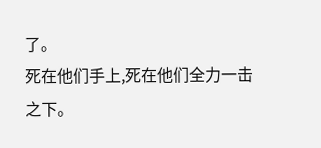了。
死在他们手上,死在他们全力一击之下。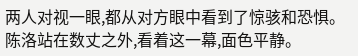两人对视一眼,都从对方眼中看到了惊骇和恐惧。
陈洛站在数丈之外,看着这一幕,面色平静。